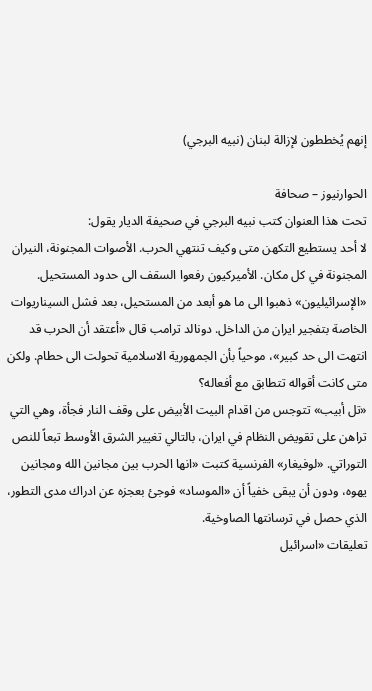إنهم يُخططون لإزالة لبنان (نبيه البرجي)

الحوارنيوز – صحافة
تحت هذا العنوان كتب نبيه البرجي في صحيفة الديار يقول:
لا أحد يستطيع التكهن متى وكيف تنتهي الحرب. الأصوات المجنونة، النيران المجنونة في كل مكان. الأميركيون رفعوا السقف الى حدود المستحيل. «الإسرائيليون» ذهبوا الى ما هو أبعد من المستحيل، بعد فشل السيناريوات الخاصة بتفجير ايران من الداخل. دونالد ترامب قال «أعتقد أن الحرب قد انتهت الى حد كبير»، موحياً بأن الجمهورية الاسلامية تحولت الى حطام. ولكن متى كانت أقواله تتطابق مع أفعاله؟
«تل أبيب» تتوجس من اقدام البيت الأبيض على وقف النار فجأة، وهي التي تراهن على تقويض النظام في ايران، بالتالي تغيير الشرق الأوسط تبعاً للنص التوراتي. «لوفيغار» الفرنسية كتبت «انها الحرب بين مجانين الله ومجانين يهوه، ودون أن يبقى خفياً أن «الموساد» فوجئ بعجزه عن ادراك مدى التطور، الذي حصل في ترسانتها الصاوخية.
تعليقات «اسرائيل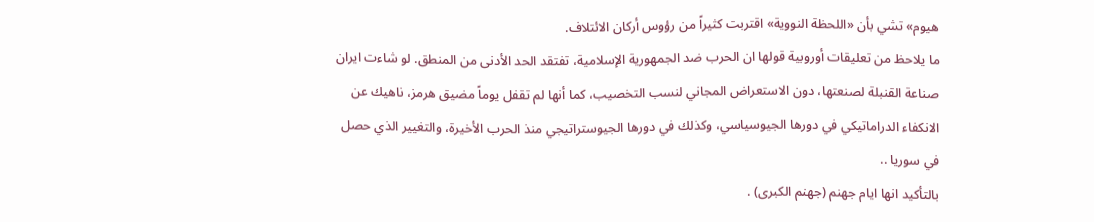هيوم» تشي بأن «اللحظة النووية» اقتربت كثيراً من رؤوس أركان الائتلاف.
ما يلاحظ من تعليقات أوروبية قولها ان الحرب ضد الجمهورية الإسلامية، تفتقد الحد الأدنى من المنطق. لو شاءت ايران صناعة القنبلة لصنعتها، دون الاستعراض المجاني لنسب التخصيب، كما أنها لم تقفل يوماً مضيق هرمز، ناهيك عن الانكفاء الدراماتيكي في دورها الجيوسياسي، وكذلك في دورها الجيوستراتيجي منذ الحرب الأخيرة، والتغيير الذي حصل في سوريا ..
بالتأكيد انها ايام جهنم (جهنم الكبرى) .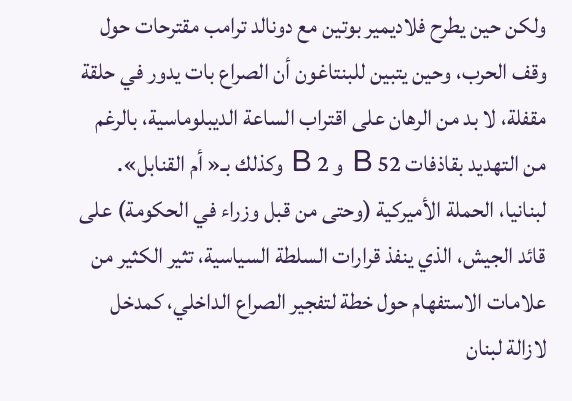ولكن حين يطرح فلاديمير بوتين مع دونالد ترامب مقترحات حول وقف الحرب، وحين يتبين للبنتاغون أن الصراع بات يدور في حلقة مقفلة، لا بد من الرهان على اقتراب الساعة الديبلوماسية، بالرغم من التهديد بقاذفات 52 B و 2 B وكذلك بـ« أم القنابل».
لبنانيا، الحملة الأميركية (وحتى من قبل وزراء في الحكومة) على قائد الجيش، الذي ينفذ قرارات السلطة السياسية، تثير الكثير من علامات الاستفهام حول خطة لتفجير الصراع الداخلي، كمدخل لازالة لبنان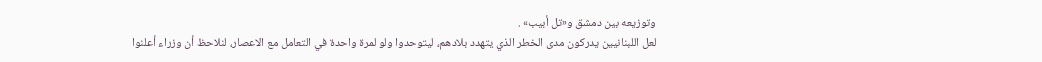وتوزيعه بين دمشق و«تل أبيب» .
لعل اللبنانيين يدركون مدى الخطر الذي يتهدد بلادهم، ليتوحدوا ولو لمرة واحدة في التعامل مع الاعصار، لنلاحظ أن وزراء أعلنوا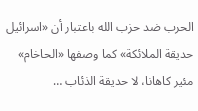الحرب ضد حزب الله باعتبار أن «اسرائيل حديقة الملائكة» كما وصفها «الحاخام» مئير كاهانا، لا حديقة الذئاب …